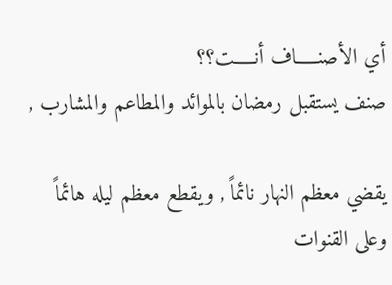أي الأصنـــــاف أنـــــت؟؟
صنف يستقبل رمضان بالموائد والمطاعم والمشارب ,

يقضي معظم النهار نائماً , ويقطع معظم ليله هائماً
وعلى القنوات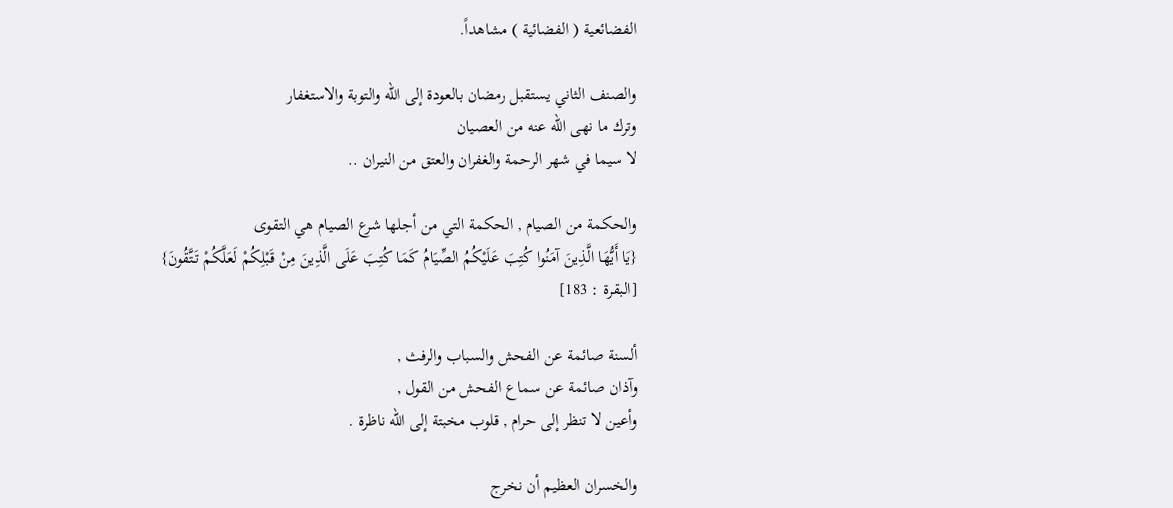الفضائعية ( الفضائية ) مشاهداً.

والصنف الثاني يستقبل رمضان بالعودة إلى الله والتوبة والاستغفار
وترك ما نهى الله عنه من العصيان
لا سيما في شهر الرحمة والغفران والعتق من النيران ..

والحكمة من الصيام , الحكمة التي من أجلها شرع الصيام هي التقوى
{يَا أَيُّهَا الَّذِينَ آمَنُوا كُتِبَ عَلَيْكُمُ الصِّيَامُ كَمَا كُتِبَ عَلَى الَّذِينَ مِنْ قَبْلِكُمْ لَعَلَّكُمْ تَتَّقُونَ}
[البقرة : 183]

ألسنة صائمة عن الفحش والسباب والرفث ,
وآذان صائمة عن سماع الفحش من القول ,
وأعين لا تنظر إلى حرام , قلوب مخبتة إلى الله ناظرة .

والخسران العظيم أن نخرج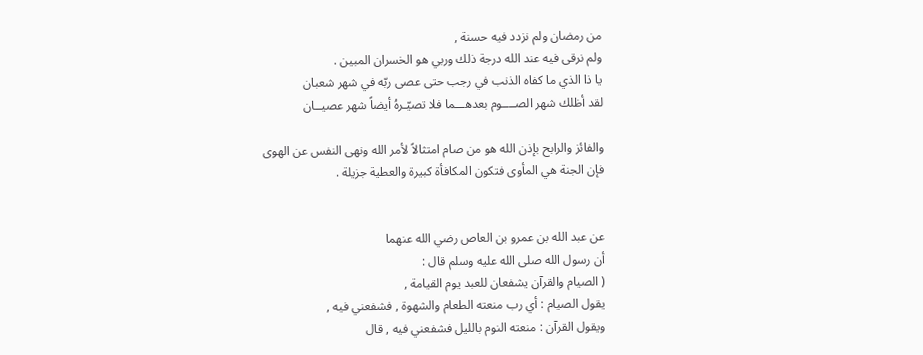من رمضان ولم نزدد فيه حسنة ,
ولم نرقى فيه عند الله درجة ذلك وربي هو الخسران المبين .
يا ذا الذي ما كفاه الذنب في رجب حتى عصى ربّه في شهر شعبان
لقد أظلك شهر الصــــوم بعدهـــما فلا تصيّـرهُ أيضاً شهر عصيــان

والفائز والرابح بإذن الله هو من صام امتثالاً لأمر الله ونهى النفس عن الهوى
فإن الجنة هي المأوى فتكون المكافأة كبيرة والعطية جزيلة .


عن عبد الله بن عمرو بن العاص رضي الله عنهما
أن رسول الله صلى الله عليه وسلم قال :
( الصيام والقرآن يشفعان للعبد يوم القيامة ,
يقول الصيام : أي رب منعته الطعام والشهوة , فشفعني فيه ,
ويقول القرآن : منعته النوم بالليل فشفعني فيه , قال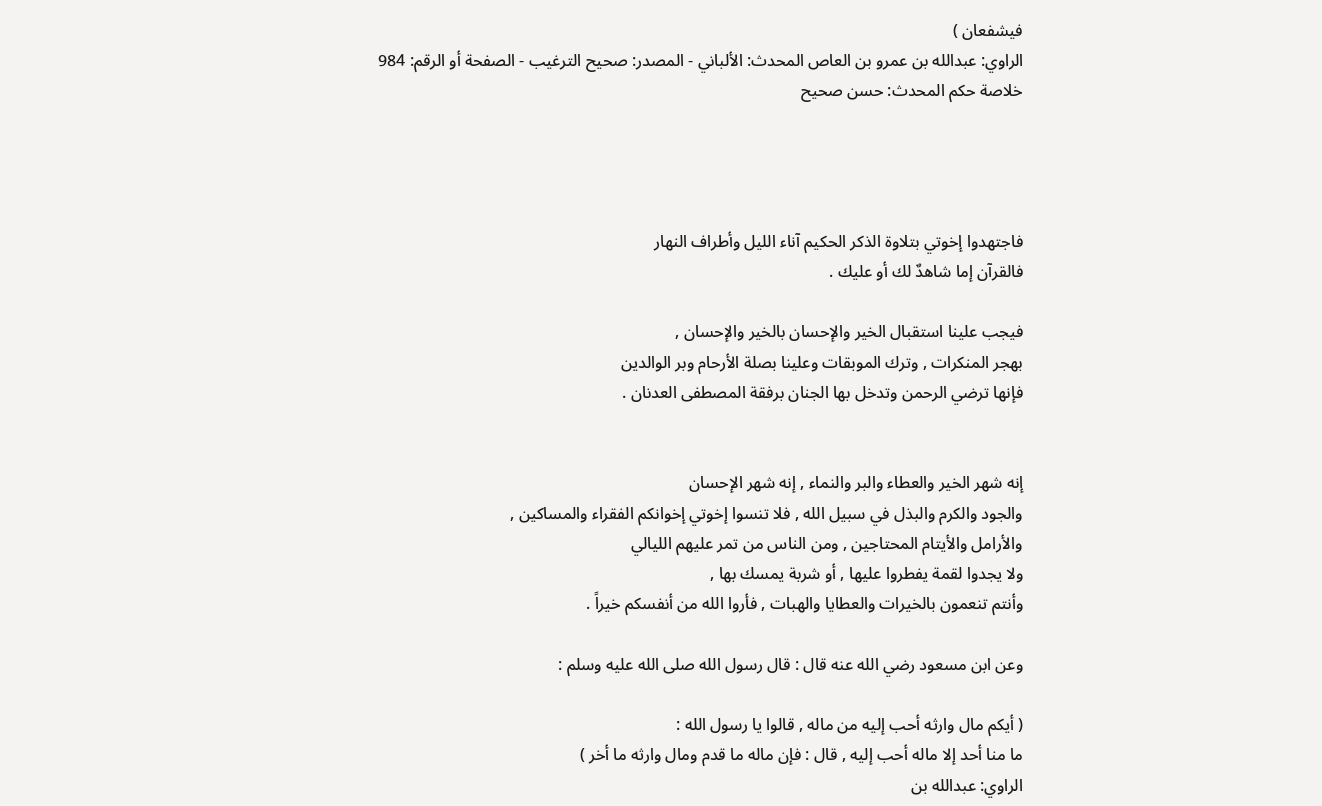فيشفعان )
الراوي: عبدالله بن عمرو بن العاص المحدث: الألباني - المصدر: صحيح الترغيب - الصفحة أو الرقم: 984
خلاصة حكم المحدث: حسن صحيح




فاجتهدوا إخوتي بتلاوة الذكر الحكيم آناء الليل وأطراف النهار
فالقرآن إما شاهدٌ لك أو عليك .

فيجب علينا استقبال الخير والإحسان بالخير والإحسان ,
بهجر المنكرات , وترك الموبقات وعلينا بصلة الأرحام وبر الوالدين
فإنها ترضي الرحمن وتدخل بها الجنان برفقة المصطفى العدنان .


إنه شهر الخير والعطاء والبر والنماء , إنه شهر الإحسان
والجود والكرم والبذل في سبيل الله , فلا تنسوا إخوتي إخوانكم الفقراء والمساكين ,
والأرامل والأيتام المحتاجين , ومن الناس من تمر عليهم الليالي
ولا يجدوا لقمة يفطروا عليها , أو شربة يمسك بها ,
وأنتم تنعمون بالخيرات والعطايا والهبات , فأروا الله من أنفسكم خيراً .

وعن ابن مسعود رضي الله عنه قال : قال رسول الله صلى الله عليه وسلم :

( أيكم مال وارثه أحب إليه من ماله , قالوا يا رسول الله :
ما منا أحد إلا ماله أحب إليه , قال : فإن ماله ما قدم ومال وارثه ما أخر )
الراوي: عبدالله بن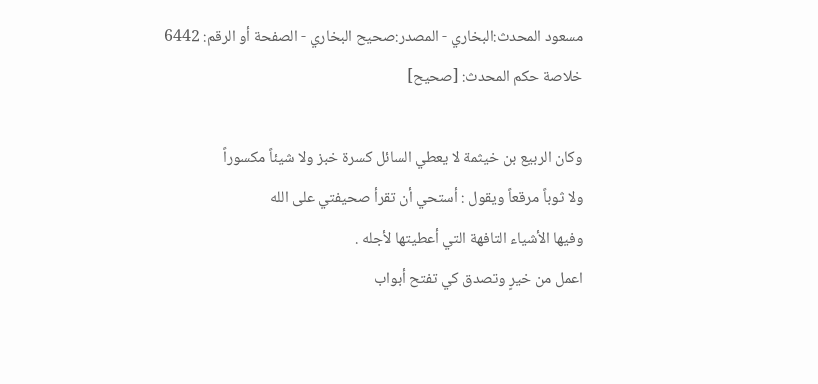مسعود المحدث:البخاري - المصدر:صحيح البخاري - الصفحة أو الرقم: 6442
خلاصة حكم المحدث: [صحيح]

وكان الربيع بن خيثمة لا يعطي السائل كسرة خبز ولا شيئاً مكسوراً
ولا ثوباً مرقعاً ويقول : أستحي أن تقرأ صحيفتي على الله
وفيها الأشياء التافهة التي أعطيتها لأجله .
اعمل من خيرٍ وتصدق كي تفتح أبواب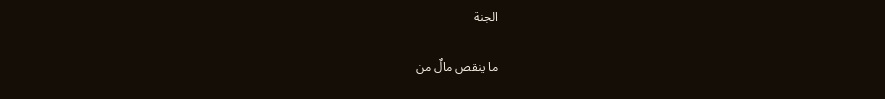الجنة

ما ينقص مالٌ من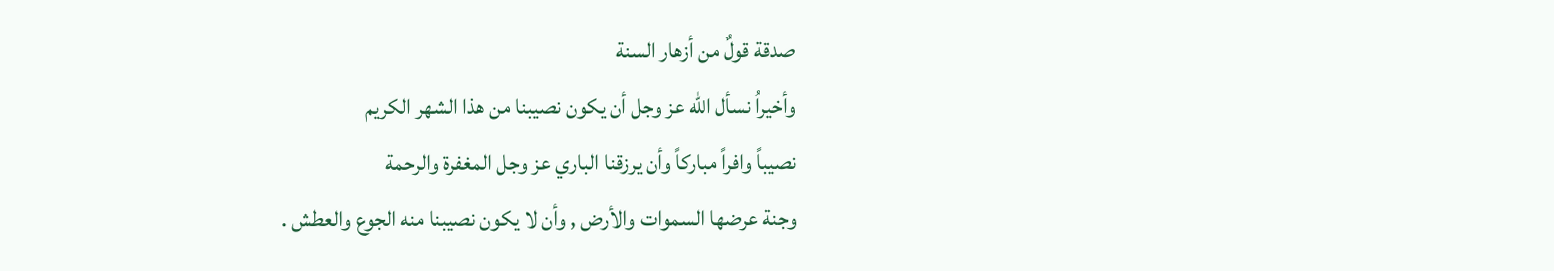صدقة قولٌ من أزهار السنة
وأخيراُ نسأل الله عز وجل أن يكون نصيبنا من هذا الشهر الكريم
نصيباً وافراً مباركاً وأن يرزقنا الباري عز وجل المغفرة والرحمة
وجنة عرضها السموات والأرض , وأن لا يكون نصيبنا منه الجوع والعطش .